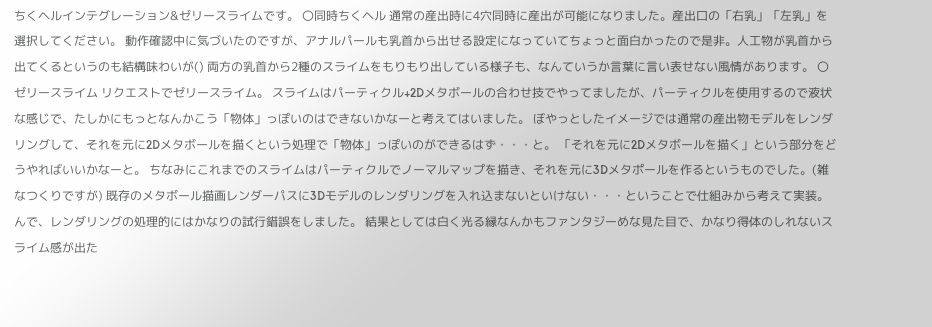ちくヘルインテグレーション&ゼリースライムです。 〇同時ちくヘル 通常の産出時に4穴同時に産出が可能になりました。産出口の「右乳」「左乳」を選択してください。 動作確認中に気づいたのですが、アナルパールも乳首から出せる設定になっていてちょっと面白かったので是非。人工物が乳首から出てくるというのも結構味わいが() 両方の乳首から2種のスライムをもりもり出している様子も、なんていうか言葉に言い表せない風情があります。 〇ゼリースライム リクエストでゼリースライム。 スライムはパーティクル+2Dメタボールの合わせ技でやってましたが、パーティクルを使用するので液状な感じで、たしかにもっとなんかこう「物体」っぽいのはできないかなーと考えてはいました。 ぼやっとしたイメージでは通常の産出物モデルをレンダリングして、それを元に2Dメタボールを描くという処理で「物体」っぽいのができるはず・・・と。 「それを元に2Dメタボールを描く」という部分をどうやればいいかなーと。 ちなみにこれまでのスライムはパーティクルでノーマルマップを描き、それを元に3Dメタポールを作るというものでした。(雑なつくりですが) 既存のメタボール描画レンダーパスに3Dモデルのレンダリングを入れ込まないといけない・・・ということで仕組みから考えて実装。 んで、レンダリングの処理的にはかなりの試行錯誤をしました。 結果としては白く光る縁なんかもファンタジーめな見た目で、かなり得体のしれないスライム感が出た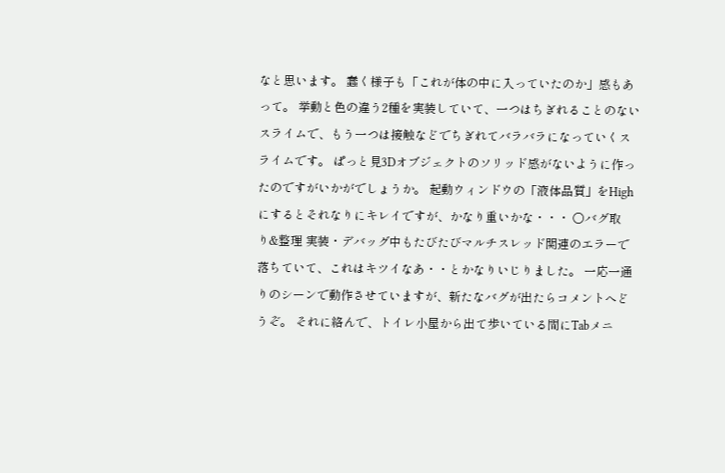なと思います。 蠢く様子も「これが体の中に入っていたのか」感もあって。 挙動と色の違う2種を実装していて、一つはちぎれることのないスライムで、もう一つは接触などでちぎれてバラバラになっていくスライムです。 ぱっと見3Dオブジェクトのソリッド感がないように作ったのですがいかがでしょうか。 起動ウィンドウの「液体品質」をHighにするとそれなりにキレイですが、かなり重いかな・・・ 〇バグ取り&整理 実装・デバッグ中もたびたびマルチスレッド関連のエラーで落ちていて、これはキツイなあ・・とかなりいじりました。 一応一通りのシーンで動作させていますが、新たなバグが出たらコメントへどうぞ。 それに絡んで、トイレ小屋から出て歩いている間にTabメニ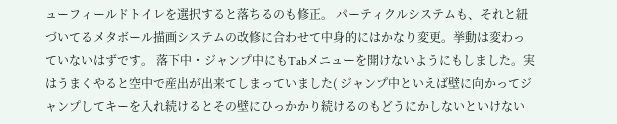ューフィールドトイレを選択すると落ちるのも修正。 パーティクルシステムも、それと紐づいてるメタボール描画システムの改修に合わせて中身的にはかなり変更。挙動は変わっていないはずです。 落下中・ジャンプ中にもTabメニューを開けないようにもしました。実はうまくやると空中で産出が出来てしまっていました( ジャンプ中といえば壁に向かってジャンプしてキーを入れ続けるとその壁にひっかかり続けるのもどうにかしないといけない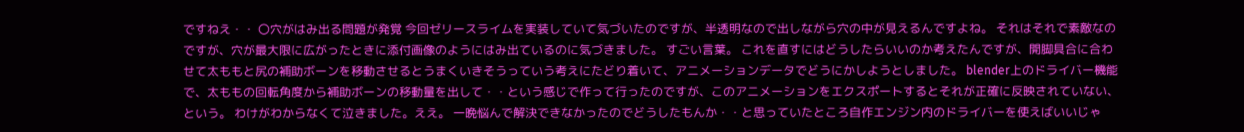ですねえ・・ 〇穴がはみ出る問題が発覚 今回ゼリースライムを実装していて気づいたのですが、半透明なので出しながら穴の中が見えるんですよね。 それはそれで素敵なのですが、穴が最大限に広がったときに添付画像のようにはみ出ているのに気づきました。 すごい言葉。 これを直すにはどうしたらいいのか考えたんですが、開脚具合に合わせて太ももと尻の補助ボーンを移動させるとうまくいきそうっていう考えにたどり着いて、アニメーションデータでどうにかしようとしました。 blender上のドライバー機能で、太ももの回転角度から補助ボーンの移動量を出して・・という感じで作って行ったのですが、このアニメーションをエクスポートするとそれが正確に反映されていない、という。 わけがわからなくて泣きました。ええ。 一晩悩んで解決できなかったのでどうしたもんか・・と思っていたところ自作エンジン内のドライバーを使えばいいじゃ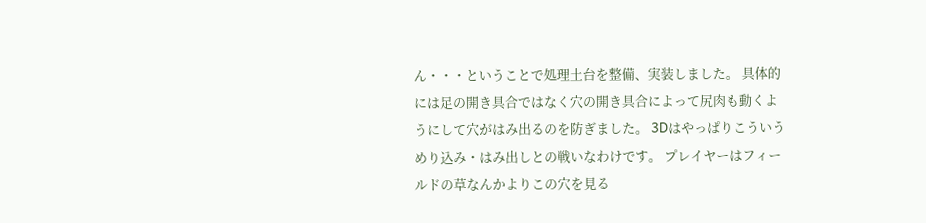ん・・・ということで処理土台を整備、実装しました。 具体的には足の開き具合ではなく穴の開き具合によって尻肉も動くようにして穴がはみ出るのを防ぎました。 3Dはやっぱりこういうめり込み・はみ出しとの戦いなわけです。 プレイヤーはフィールドの草なんかよりこの穴を見る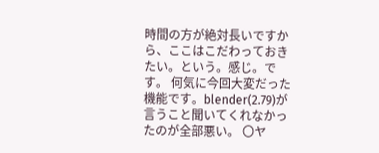時間の方が絶対長いですから、ここはこだわっておきたい。という。感じ。です。 何気に今回大変だった機能です。blender(2.79)が言うこと聞いてくれなかったのが全部悪い。 〇ヤ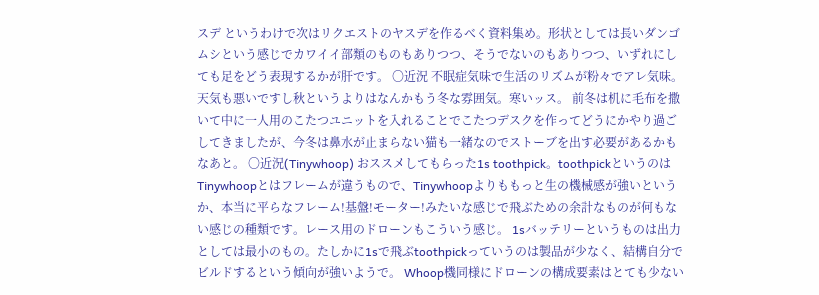スデ というわけで次はリクエストのヤスデを作るべく資料集め。形状としては長いダンゴムシという感じでカワイイ部類のものもありつつ、そうでないのもありつつ、いずれにしても足をどう表現するかが肝です。 〇近況 不眠症気味で生活のリズムが粉々でアレ気味。天気も悪いですし秋というよりはなんかもう冬な雰囲気。寒いッス。 前冬は机に毛布を撒いて中に一人用のこたつユニットを入れることでこたつデスクを作ってどうにかやり過ごしてきましたが、今冬は鼻水が止まらない猫も一緒なのでストーブを出す必要があるかもなあと。 〇近況(Tinywhoop) おススメしてもらった1s toothpick。toothpickというのはTinywhoopとはフレームが違うもので、Tinywhoopよりももっと生の機械感が強いというか、本当に平らなフレーム!基盤!モーター!みたいな感じで飛ぶための余計なものが何もない感じの種類です。レース用のドローンもこういう感じ。 1sバッテリーというものは出力としては最小のもの。たしかに1sで飛ぶtoothpickっていうのは製品が少なく、結構自分でビルドするという傾向が強いようで。 Whoop機同様にドローンの構成要素はとても少ない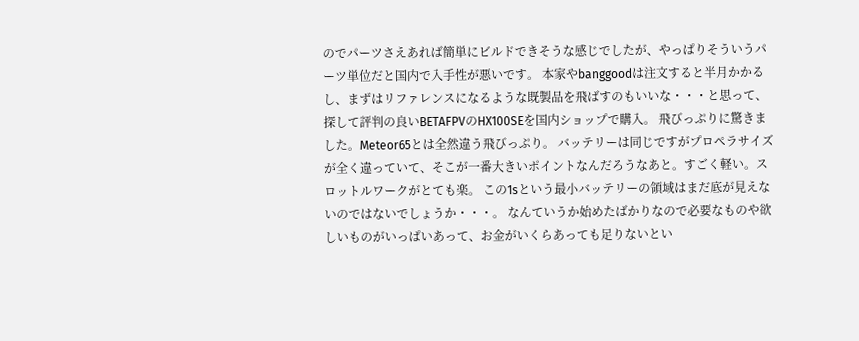のでパーツさえあれば簡単にビルドできそうな感じでしたが、やっぱりそういうパーツ単位だと国内で入手性が悪いです。 本家やbanggoodは注文すると半月かかるし、まずはリファレンスになるような既製品を飛ばすのもいいな・・・と思って、探して評判の良いBETAFPVのHX100SEを国内ショップで購入。 飛びっぷりに驚きました。Meteor65とは全然違う飛びっぷり。 バッテリーは同じですがプロペラサイズが全く違っていて、そこが一番大きいポイントなんだろうなあと。すごく軽い。スロットルワークがとても楽。 この1sという最小バッテリーの領域はまだ底が見えないのではないでしょうか・・・。 なんていうか始めたばかりなので必要なものや欲しいものがいっぱいあって、お金がいくらあっても足りないとい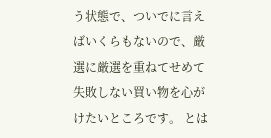う状態で、ついでに言えばいくらもないので、厳選に厳選を重ねてせめて失敗しない買い物を心がけたいところです。 とは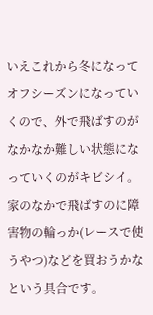いえこれから冬になってオフシーズンになっていくので、外で飛ばすのがなかなか難しい状態になっていくのがキビシイ。家のなかで飛ばすのに障害物の輪っか(レースで使うやつ)などを買おうかなという具合です。